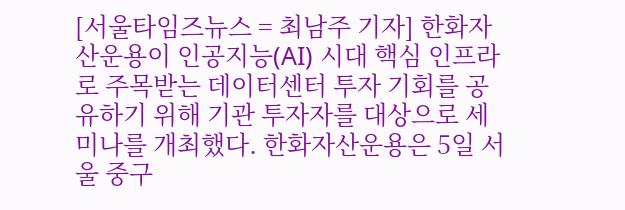[서울타임즈뉴스 = 최남주 기자] 한화자산운용이 인공지능(AI) 시대 핵심 인프라로 주목받는 데이터센터 투자 기회를 공유하기 위해 기관 투자자를 대상으로 세미나를 개최했다. 한화자산운용은 5일 서울 중구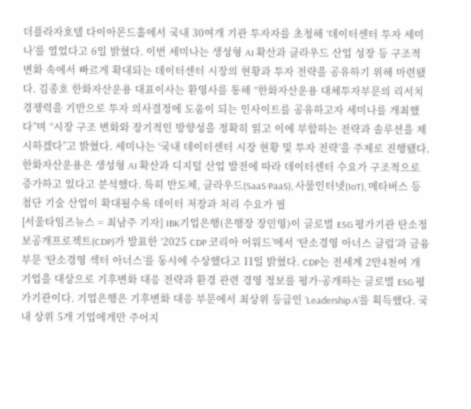더플라자호텔 다이아몬드홀에서 국내 30여개 기관 투자자를 초청해 ‘데이터센터 투자 세미나’를 열었다고 6일 밝혔다. 이번 세미나는 생성형 AI 확산과 클라우드 산업 성장 등 구조적 변화 속에서 빠르게 확대되는 데이터센터 시장의 현황과 투자 전략을 공유하기 위해 마련됐다. 김종호 한화자산운용 대표이사는 환영사를 통해 “한화자산운용 대체투자부문의 리서치 경쟁력을 기반으로 투자 의사결정에 도움이 되는 인사이트를 공유하고자 세미나를 개최했다”며 “시장 구조 변화와 장기적인 방향성을 정확히 읽고 이에 부합하는 전략과 솔루션을 제시하겠다”고 밝혔다. 세미나는 ‘국내 데이터센터 시장 현황 및 투자 전략’을 주제로 진행됐다. 한화자산운용은 생성형 AI 확산과 디지털 산업 발전에 따라 데이터센터 수요가 구조적으로 증가하고 있다고 분석했다. 특히 반도체, 클라우드(SaaS·PaaS), 사물인터넷(IoT), 메타버스 등 첨단 기술 산업이 확대될수록 데이터 저장과 처리 수요가 필
[서울타임즈뉴스 = 최남주 기자] IBK기업은행(은행장 장민영)이 글로벌 ESG 평가기관 탄소정보공개프로젝트(CDP)가 발표한 ‘2025 CDP 코리아 어워드’에서 ‘탄소경영 아너스 클럽’과 금융 부문 ‘탄소경영 섹터 아너스’를 동시에 수상했다고 11일 밝혔다. CDP는 전세계 2만4천여 개 기업을 대상으로 기후변화 대응 전략과 환경 관련 경영 정보를 평가·공개하는 글로벌 ESG 평가기관이다. 기업은행은 기후변화 대응 부문에서 최상위 등급인 ‘Leadership A’를 획득했다. 국내 상위 5개 기업에게만 주어지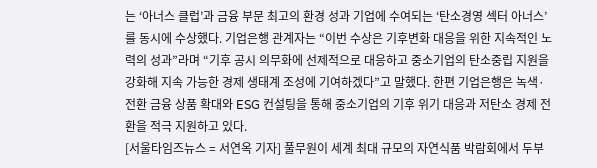는 ‘아너스 클럽’과 금융 부문 최고의 환경 성과 기업에 수여되는 ‘탄소경영 섹터 아너스’를 동시에 수상했다. 기업은행 관계자는 “이번 수상은 기후변화 대응을 위한 지속적인 노력의 성과”라며 “기후 공시 의무화에 선제적으로 대응하고 중소기업의 탄소중립 지원을 강화해 지속 가능한 경제 생태계 조성에 기여하겠다”고 말했다. 한편 기업은행은 녹색·전환 금융 상품 확대와 ESG 컨설팅을 통해 중소기업의 기후 위기 대응과 저탄소 경제 전환을 적극 지원하고 있다.
[서울타임즈뉴스 = 서연옥 기자] 풀무원이 세계 최대 규모의 자연식품 박람회에서 두부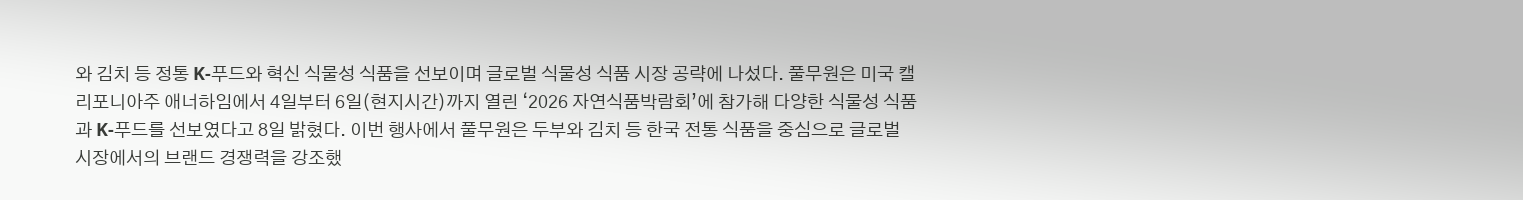와 김치 등 정통 K-푸드와 혁신 식물성 식품을 선보이며 글로벌 식물성 식품 시장 공략에 나섰다. 풀무원은 미국 캘리포니아주 애너하임에서 4일부터 6일(현지시간)까지 열린 ‘2026 자연식품박람회’에 참가해 다양한 식물성 식품과 K-푸드를 선보였다고 8일 밝혔다. 이번 행사에서 풀무원은 두부와 김치 등 한국 전통 식품을 중심으로 글로벌 시장에서의 브랜드 경쟁력을 강조했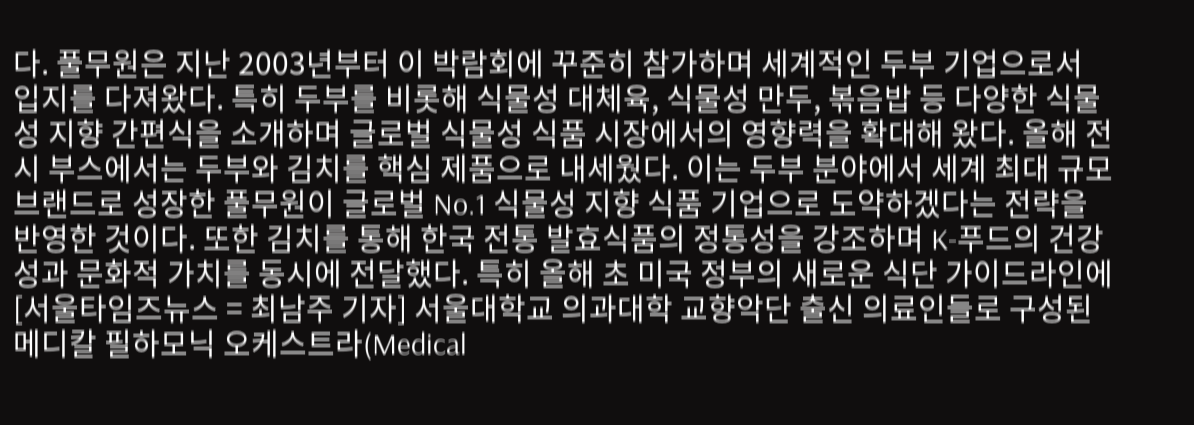다. 풀무원은 지난 2003년부터 이 박람회에 꾸준히 참가하며 세계적인 두부 기업으로서 입지를 다져왔다. 특히 두부를 비롯해 식물성 대체육, 식물성 만두, 볶음밥 등 다양한 식물성 지향 간편식을 소개하며 글로벌 식물성 식품 시장에서의 영향력을 확대해 왔다. 올해 전시 부스에서는 두부와 김치를 핵심 제품으로 내세웠다. 이는 두부 분야에서 세계 최대 규모 브랜드로 성장한 풀무원이 글로벌 No.1 식물성 지향 식품 기업으로 도약하겠다는 전략을 반영한 것이다. 또한 김치를 통해 한국 전통 발효식품의 정통성을 강조하며 K-푸드의 건강성과 문화적 가치를 동시에 전달했다. 특히 올해 초 미국 정부의 새로운 식단 가이드라인에
[서울타임즈뉴스 = 최남주 기자] 서울대학교 의과대학 교향악단 출신 의료인들로 구성된 메디칼 필하모닉 오케스트라(Medical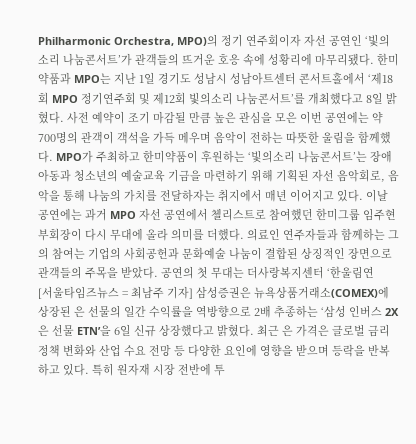Philharmonic Orchestra, MPO)의 정기 연주회이자 자선 공연인 ‘빛의소리 나눔콘서트’가 관객들의 뜨거운 호응 속에 성황리에 마무리됐다. 한미약품과 MPO는 지난 1일 경기도 성남시 성남아트센터 콘서트홀에서 ‘제18회 MPO 정기연주회 및 제12회 빛의소리 나눔콘서트’를 개최했다고 8일 밝혔다. 사전 예약이 조기 마감될 만큼 높은 관심을 모은 이번 공연에는 약 700명의 관객이 객석을 가득 메우며 음악이 전하는 따뜻한 울림을 함께했다. MPO가 주최하고 한미약품이 후원하는 ‘빛의소리 나눔콘서트’는 장애아동과 청소년의 예술교육 기금을 마련하기 위해 기획된 자선 음악회로, 음악을 통해 나눔의 가치를 전달하자는 취지에서 매년 이어지고 있다. 이날 공연에는 과거 MPO 자선 공연에서 첼리스트로 참여했던 한미그룹 임주현 부회장이 다시 무대에 올라 의미를 더했다. 의료인 연주자들과 함께하는 그의 참여는 기업의 사회공헌과 문화예술 나눔이 결합된 상징적인 장면으로 관객들의 주목을 받았다. 공연의 첫 무대는 더사랑복지센터 ‘한울림연
[서울타임즈뉴스 = 최남주 기자] 삼성증권은 뉴욕상품거래소(COMEX)에 상장된 은 선물의 일간 수익률을 역방향으로 2배 추종하는 ‘삼성 인버스 2X 은 선물 ETN’을 6일 신규 상장했다고 밝혔다. 최근 은 가격은 글로벌 금리 정책 변화와 산업 수요 전망 등 다양한 요인에 영향을 받으며 등락을 반복하고 있다. 특히 원자재 시장 전반에 투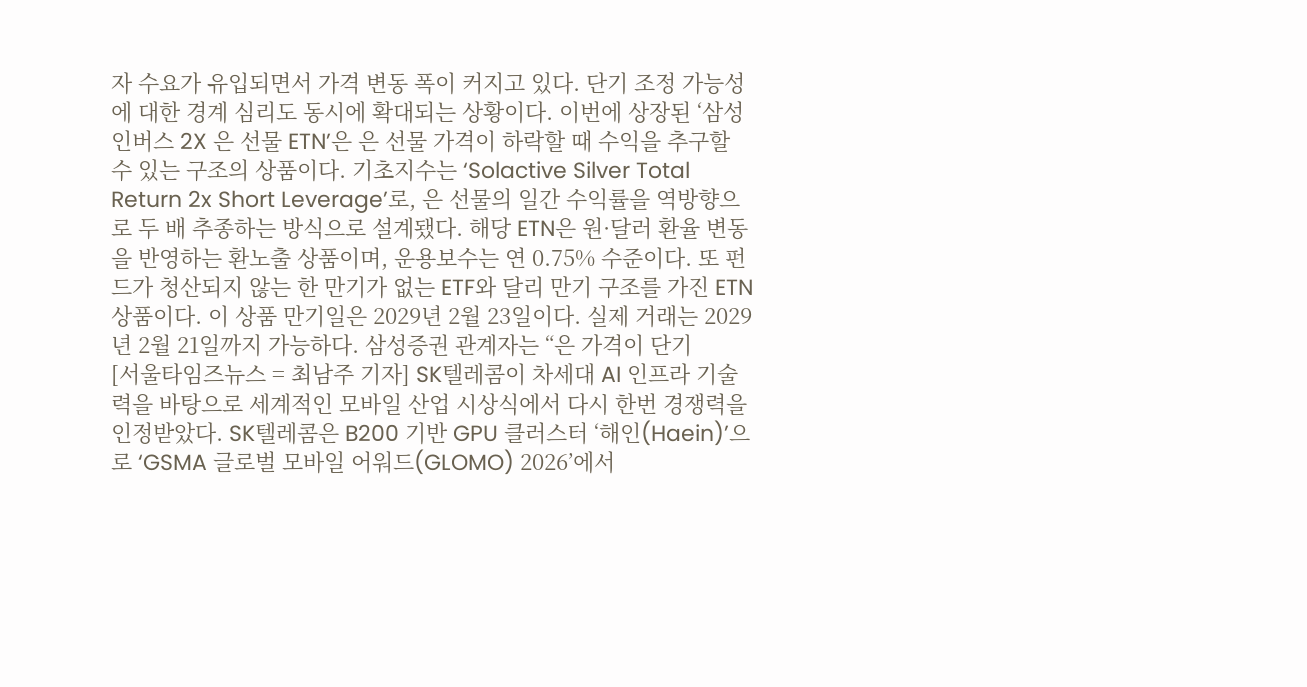자 수요가 유입되면서 가격 변동 폭이 커지고 있다. 단기 조정 가능성에 대한 경계 심리도 동시에 확대되는 상황이다. 이번에 상장된 ‘삼성 인버스 2X 은 선물 ETN’은 은 선물 가격이 하락할 때 수익을 추구할 수 있는 구조의 상품이다. 기초지수는 ‘Solactive Silver Total Return 2x Short Leverage’로, 은 선물의 일간 수익률을 역방향으로 두 배 추종하는 방식으로 설계됐다. 해당 ETN은 원·달러 환율 변동을 반영하는 환노출 상품이며, 운용보수는 연 0.75% 수준이다. 또 펀드가 청산되지 않는 한 만기가 없는 ETF와 달리 만기 구조를 가진 ETN 상품이다. 이 상품 만기일은 2029년 2월 23일이다. 실제 거래는 2029년 2월 21일까지 가능하다. 삼성증권 관계자는 “은 가격이 단기
[서울타임즈뉴스 = 최남주 기자] SK텔레콤이 차세대 AI 인프라 기술력을 바탕으로 세계적인 모바일 산업 시상식에서 다시 한번 경쟁력을 인정받았다. SK텔레콤은 B200 기반 GPU 클러스터 ‘해인(Haein)’으로 ‘GSMA 글로벌 모바일 어워드(GLOMO) 2026’에서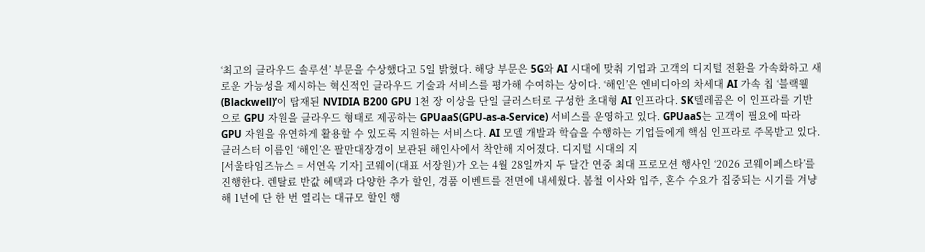‘최고의 클라우드 솔루션’ 부문을 수상했다고 5일 밝혔다. 해당 부문은 5G와 AI 시대에 맞춰 기업과 고객의 디지털 전환을 가속화하고 새로운 가능성을 제시하는 혁신적인 클라우드 기술과 서비스를 평가해 수여하는 상이다. ‘해인’은 엔비디아의 차세대 AI 가속 칩 ‘블랙웰(Blackwell)’이 탑재된 NVIDIA B200 GPU 1천 장 이상을 단일 클러스터로 구성한 초대형 AI 인프라다. SK텔레콤은 이 인프라를 기반으로 GPU 자원을 클라우드 형태로 제공하는 GPUaaS(GPU-as-a-Service) 서비스를 운영하고 있다. GPUaaS는 고객이 필요에 따라 GPU 자원을 유연하게 활용할 수 있도록 지원하는 서비스다. AI 모델 개발과 학습을 수행하는 기업들에게 핵심 인프라로 주목받고 있다. 클러스터 이름인 ‘해인’은 팔만대장경이 보관된 해인사에서 착안해 지어졌다. 디지털 시대의 지
[서울타임즈뉴스 = 서연옥 기자] 코웨이(대표 서장원)가 오는 4월 28일까지 두 달간 연중 최대 프로모션 행사인 ‘2026 코웨이페스타’를 진행한다. 렌탈료 반값 혜택과 다양한 추가 할인, 경품 이벤트를 전면에 내세웠다. 봄철 이사와 입주, 혼수 수요가 집중되는 시기를 겨냥해 1년에 단 한 번 열리는 대규모 할인 행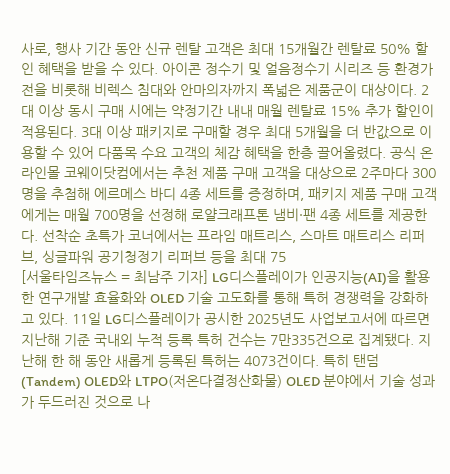사로, 행사 기간 동안 신규 렌탈 고객은 최대 15개월간 렌탈료 50% 할인 혜택을 받을 수 있다. 아이콘 정수기 및 얼음정수기 시리즈 등 환경가전을 비롯해 비렉스 침대와 안마의자까지 폭넓은 제품군이 대상이다. 2대 이상 동시 구매 시에는 약정기간 내내 매월 렌탈료 15% 추가 할인이 적용된다. 3대 이상 패키지로 구매할 경우 최대 5개월을 더 반값으로 이용할 수 있어 다품목 수요 고객의 체감 혜택을 한층 끌어올렸다. 공식 온라인몰 코웨이닷컴에서는 추천 제품 구매 고객을 대상으로 2주마다 300명을 추첨해 에르메스 바디 4종 세트를 증정하며, 패키지 제품 구매 고객에게는 매월 700명을 선정해 로얄크래프톤 냄비·팬 4종 세트를 제공한다. 선착순 초특가 코너에서는 프라임 매트리스, 스마트 매트리스 리퍼브, 싱글파워 공기청정기 리퍼브 등을 최대 75
[서울타임즈뉴스 = 최남주 기자] LG디스플레이가 인공지능(AI)을 활용한 연구개발 효율화와 OLED 기술 고도화를 통해 특허 경쟁력을 강화하고 있다. 11일 LG디스플레이가 공시한 2025년도 사업보고서에 따르면 지난해 기준 국내외 누적 등록 특허 건수는 7만335건으로 집계됐다. 지난해 한 해 동안 새롭게 등록된 특허는 4073건이다. 특히 탠덤(Tandem) OLED와 LTPO(저온다결정산화물) OLED 분야에서 기술 성과가 두드러진 것으로 나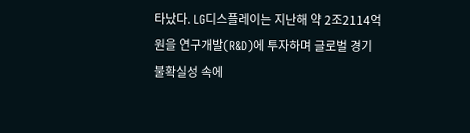타났다. LG디스플레이는 지난해 약 2조2114억원을 연구개발(R&D)에 투자하며 글로벌 경기 불확실성 속에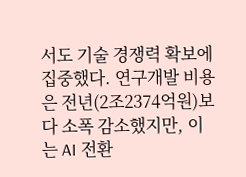서도 기술 경쟁력 확보에 집중했다. 연구개발 비용은 전년(2조2374억원)보다 소폭 감소했지만, 이는 AI 전환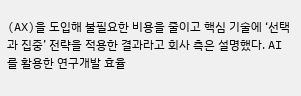(AX)을 도입해 불필요한 비용을 줄이고 핵심 기술에 ‘선택과 집중’ 전략을 적용한 결과라고 회사 측은 설명했다. AI를 활용한 연구개발 효율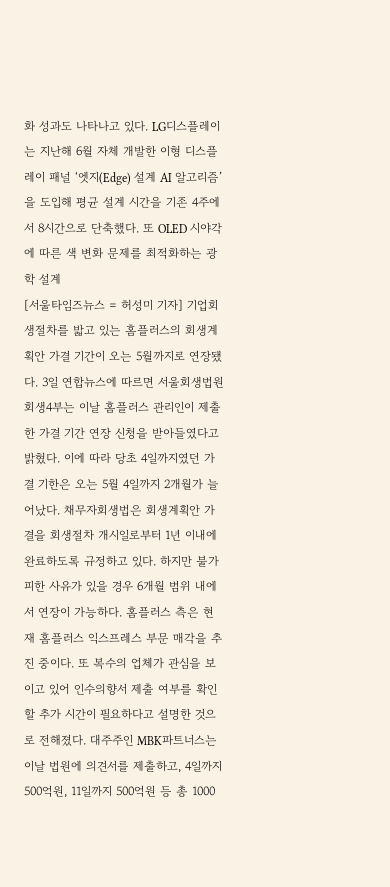화 성과도 나타나고 있다. LG디스플레이는 지난해 6월 자체 개발한 이형 디스플레이 패널 ‘엣지(Edge) 설계 AI 알고리즘’을 도입해 평균 설계 시간을 기존 4주에서 8시간으로 단축했다. 또 OLED 시야각에 따른 색 변화 문제를 최적화하는 광학 설계
[서울타임즈뉴스 = 허성미 기자] 기업회생절차를 밟고 있는 홈플러스의 회생계획안 가결 기간이 오는 5월까지로 연장됐다. 3일 연합뉴스에 따르면 서울회생법원 회생4부는 이날 홈플러스 관리인이 제출한 가결 기간 연장 신청을 받아들였다고 밝혔다. 이에 따라 당초 4일까지였던 가결 기한은 오는 5월 4일까지 2개월가 늘어났다. 채무자회생법은 회생계획안 가결을 회생절차 개시일로부터 1년 이내에 완료하도록 규정하고 있다. 하지만 불가피한 사유가 있을 경우 6개월 범위 내에서 연장이 가능하다. 홈플러스 측은 현재 홈플러스 익스프레스 부문 매각을 추진 중이다. 또 복수의 업체가 관심을 보이고 있어 인수의향서 제출 여부를 확인할 추가 시간이 필요하다고 설명한 것으로 전해졌다. 대주주인 MBK파트너스는 이날 법원에 의견서를 제출하고, 4일까지 500억원, 11일까지 500억원 등 총 1000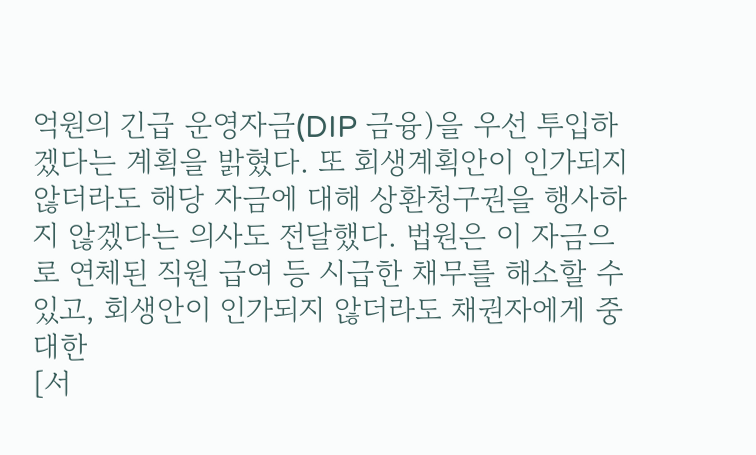억원의 긴급 운영자금(DIP 금융)을 우선 투입하겠다는 계획을 밝혔다. 또 회생계획안이 인가되지 않더라도 해당 자금에 대해 상환청구권을 행사하지 않겠다는 의사도 전달했다. 법원은 이 자금으로 연체된 직원 급여 등 시급한 채무를 해소할 수 있고, 회생안이 인가되지 않더라도 채권자에게 중대한
[서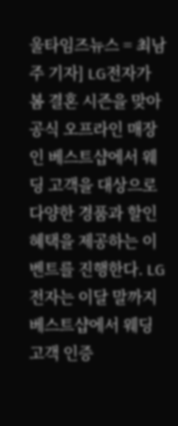울타임즈뉴스 = 최남주 기자] LG전자가 봄 결혼 시즌을 맞아 공식 오프라인 매장인 베스트샵에서 웨딩 고객을 대상으로 다양한 경품과 할인 혜택을 제공하는 이벤트를 진행한다. LG전자는 이달 말까지 베스트샵에서 웨딩 고객 인증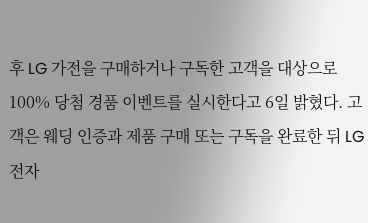후 LG 가전을 구매하거나 구독한 고객을 대상으로 100% 당첨 경품 이벤트를 실시한다고 6일 밝혔다. 고객은 웨딩 인증과 제품 구매 또는 구독을 완료한 뒤 LG전자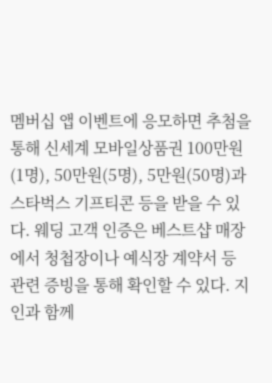멤버십 앱 이벤트에 응모하면 추첨을 통해 신세계 모바일상품권 100만원(1명), 50만원(5명), 5만원(50명)과 스타벅스 기프티콘 등을 받을 수 있다. 웨딩 고객 인증은 베스트샵 매장에서 청첩장이나 예식장 계약서 등 관련 증빙을 통해 확인할 수 있다. 지인과 함께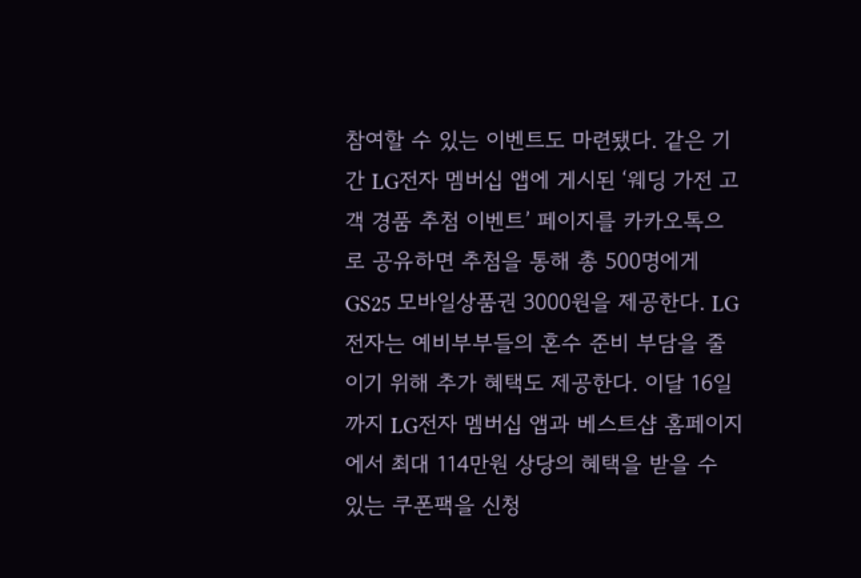참여할 수 있는 이벤트도 마련됐다. 같은 기간 LG전자 멤버십 앱에 게시된 ‘웨딩 가전 고객 경품 추첨 이벤트’ 페이지를 카카오톡으로 공유하면 추첨을 통해 총 500명에게 GS25 모바일상품권 3000원을 제공한다. LG전자는 예비부부들의 혼수 준비 부담을 줄이기 위해 추가 혜택도 제공한다. 이달 16일까지 LG전자 멤버십 앱과 베스트샵 홈페이지에서 최대 114만원 상당의 혜택을 받을 수 있는 쿠폰팩을 신청